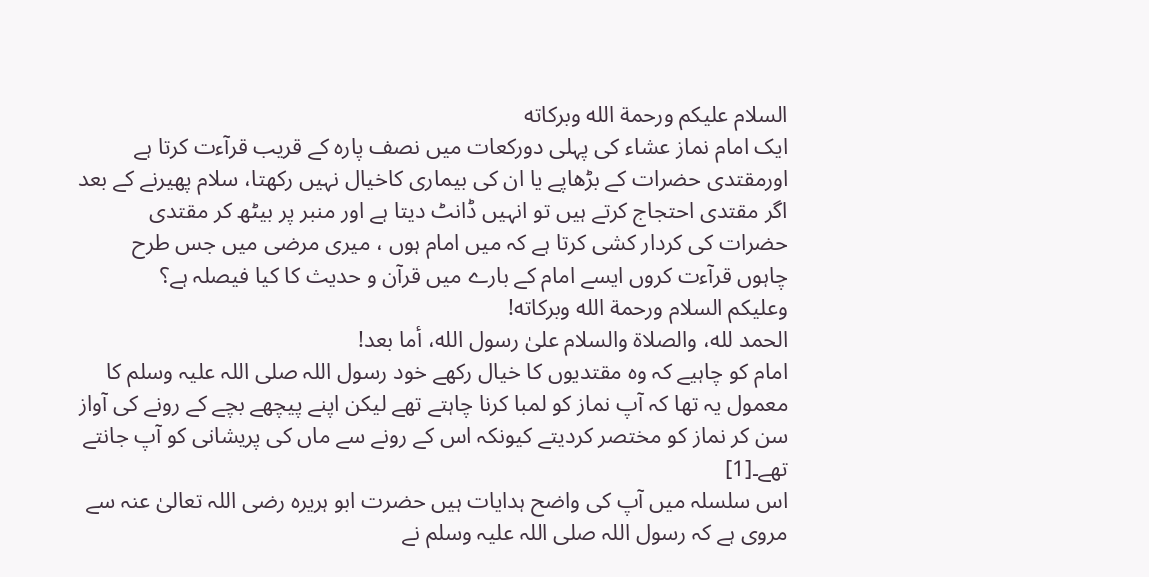السلام عليكم ورحمة الله وبركاته
ایک امام نماز عشاء کی پہلی دورکعات میں نصف پارہ کے قریب قرآءت کرتا ہے اورمقتدی حضرات کے بڑھاپے یا ان کی بیماری کاخیال نہیں رکھتا، سلام پھیرنے کے بعد اگر مقتدی احتجاج کرتے ہیں تو انہیں ڈانٹ دیتا ہے اور منبر پر بیٹھ کر مقتدی حضرات کی کردار کشی کرتا ہے کہ میں امام ہوں ، میری مرضی میں جس طرح چاہوں قرآءت کروں ایسے امام کے بارے میں قرآن و حدیث کا کیا فیصلہ ہے؟
وعلیکم السلام ورحمة الله وبرکاته!
الحمد لله، والصلاة والسلام علىٰ رسول الله، أما بعد!
امام کو چاہیے کہ وہ مقتدیوں کا خیال رکھے خود رسول اللہ صلی اللہ علیہ وسلم کا معمول یہ تھا کہ آپ نماز کو لمبا کرنا چاہتے تھے لیکن اپنے پیچھے بچے کے رونے کی آواز سن کر نماز کو مختصر کردیتے کیونکہ اس کے رونے سے ماں کی پریشانی کو آپ جانتے تھے۔[1]
اس سلسلہ میں آپ کی واضح ہدایات ہیں حضرت ابو ہریرہ رضی اللہ تعالیٰ عنہ سے مروی ہے کہ رسول اللہ صلی اللہ علیہ وسلم نے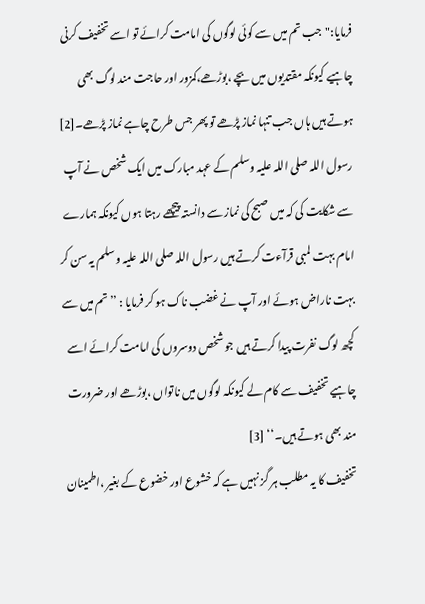فرمایا:"جب تم میں سے کوئی لوگوں کی امامت کرائے تو اسے تخفیف کرنی چاہیے کیونکہ مقتدیوں میں بچے ،بوڑھے،کمزور اور حاجت مند لوگ بھی ہوتے ہیں ہاں جب تنہا نماز پڑھے تو پھر جس طرح چاہے نماز پڑھے۔[2]
رسول اللہ صلی اللہ علیہ وسلم کے عہد مبارک میں ایک شخص نے آپ سے شکایت کی کہ میں صبح کی نماز سے دانستہ پیچھے رہتا ہوں کیونکہ ہمارے امام بہت لمبی قرآءت کرتے ہیں رسول اللہ صلی اللہ علیہ وسلم یہ سن کر بہت ناراض ہوئے اور آپ نے غضب ناک ہو کر فرمایا : ’’تم میں سے کچھ لوگ نفرت پیدا کرتے ہیں جو شخص دوسروں کی امامت کرائے اسے چاہیے تخفیف سے کام لے کیونکہ لوگوں میں ناتواں ،بوڑھے اور ضرورت مند بھی ہوتے ہیں۔‘‘ [3]
تخفیف کا یہ مطلب ہر گز نہیں ہے کہ خشوع اور خضوع کے بغیر ،اطمینان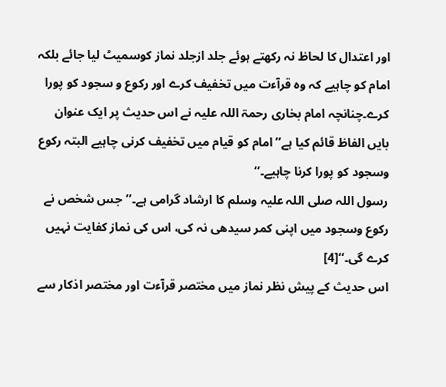اور اعتدال کا لحاظ نہ رکھتے ہوئے جلد ازجلد نماز کوسمیٹ لیا جائے بلکہ امام کو چاہیے کہ وہ قرآءت میں تخفیف کرے اور رکوع و سجود کو پورا کرے۔چنانچہ امام بخاری رحمۃ اللہ علیہ نے اس حدیث پر ایک عنوان بایں الفاظ قائم کیا ہے’’امام کو قیام میں تخفیف کرنی چاہیے البتہ رکوع وسجود کو پورا کرنا چاہیے۔‘‘
رسول اللہ صلی اللہ علیہ وسلم کا ارشاد گرامی ہے۔’’جس شخص نے رکوع وسجود میں اپنی کمر سیدھی نہ کی، اس کی نماز کفایت نہیں کرے گی۔‘‘[4]
اس حدیث کے پیش نظر نماز میں مختصر قرآءت اور مختصر اذکار سے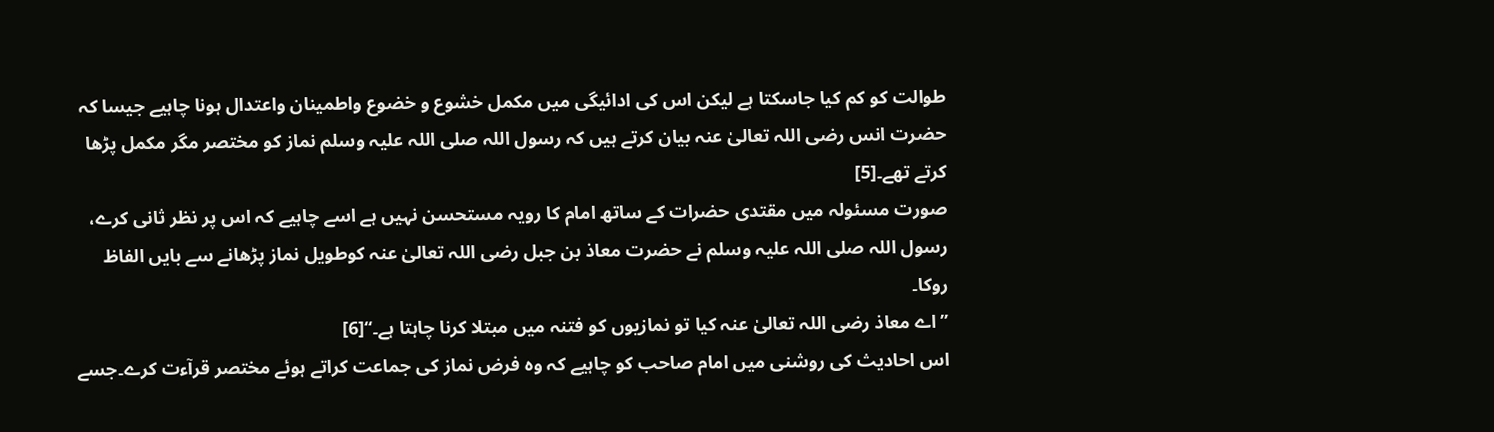طوالت کو کم کیا جاسکتا ہے لیکن اس کی ادائیگی میں مکمل خشوع و خضوع واطمینان واعتدال ہونا چاہیے جیسا کہ حضرت انس رضی اللہ تعالیٰ عنہ بیان کرتے ہیں کہ رسول اللہ صلی اللہ علیہ وسلم نماز کو مختصر مگر مکمل پڑھا کرتے تھے۔[5]
صورت مسئولہ میں مقتدی حضرات کے ساتھ امام کا رویہ مستحسن نہیں ہے اسے چاہیے کہ اس پر نظر ثانی کرے، رسول اللہ صلی اللہ علیہ وسلم نے حضرت معاذ بن جبل رضی اللہ تعالیٰ عنہ کوطویل نماز پڑھانے سے بایں الفاظ روکا۔
’’اے معاذ رضی اللہ تعالیٰ عنہ کیا تو نمازیوں کو فتنہ میں مبتلا کرنا چاہتا ہے۔‘‘[6]
اس احادیث کی روشنی میں امام صاحب کو چاہیے کہ وہ فرض نماز کی جماعت کراتے ہوئے مختصر قرآءت کرے۔جسے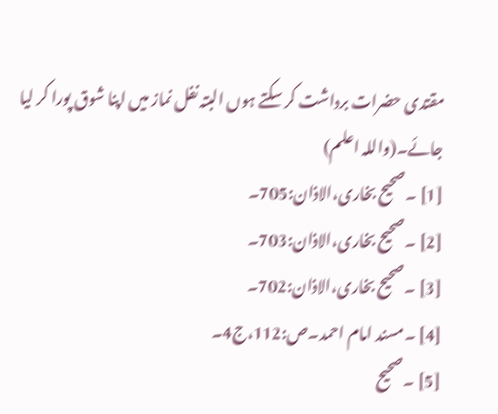مقتدی حضرات برداشت کر سکتے ہوں البتہ نفل نماز میں اپنا شوق پورا کر لیا جائے۔(واللہ اعلم)
[1] ۔صحیح بخاری،الاذان:705۔
[2] ۔صحیح بخاری،الاذان:703۔
[3] ۔صحیح بخاری،الاذان:702۔
[4] ۔مسند امام احمد۔ص:112،ج4۔
[5] ۔صحیح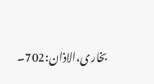بخاری،الاذان:702۔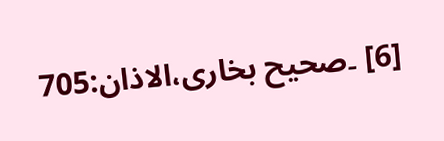[6] ۔صحیح بخاری،الاذان:705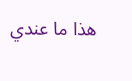ھذا ما عندي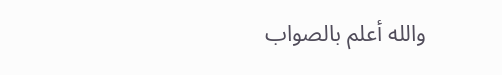والله أعلم بالصواب